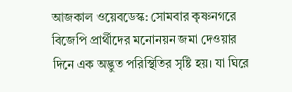আজকাল ওয়েবডেস্ক: সোমবার কৃষ্ণনগরে বিজেপি প্রার্থীদের মনোনয়ন জমা দেওয়ার দিনে এক অদ্ভুত পরিস্থিতির সৃষ্টি হয়। যা ঘিরে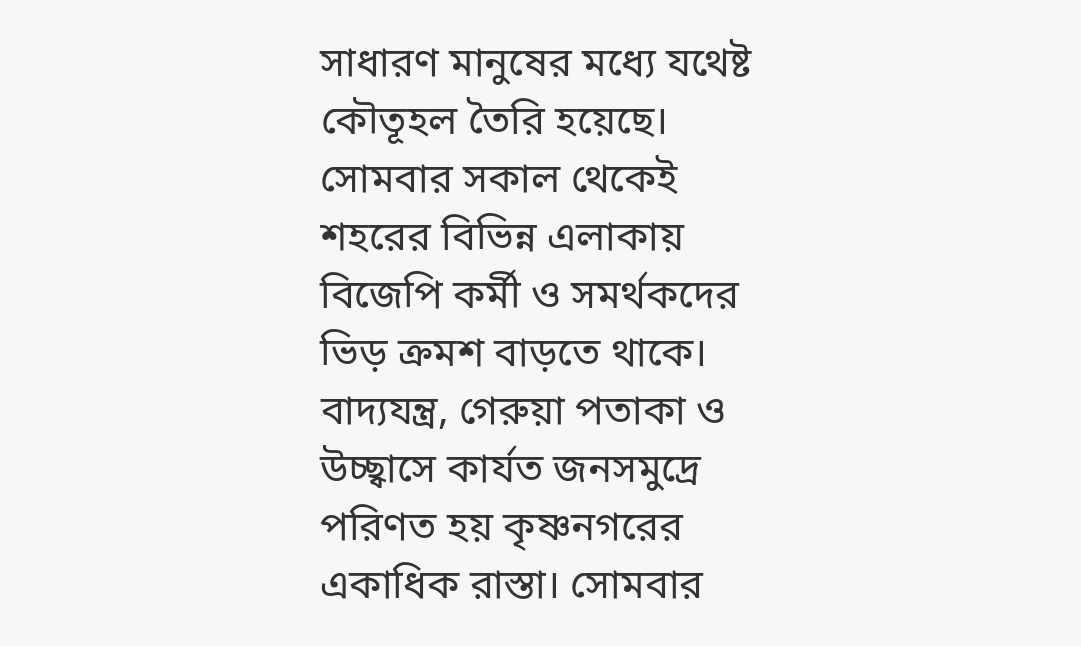সাধারণ মানুষের মধ্যে যথেষ্ট কৌতূহল তৈরি হয়েছে। সোমবার সকাল থেকেই শহরের বিভিন্ন এলাকায় বিজেপি কর্মী ও সমর্থকদের ভিড় ক্রমশ বাড়তে থাকে। বাদ্যযন্ত্র, গেরুয়া পতাকা ও উচ্ছ্বাসে কার্যত জনসমুদ্রে পরিণত হয় কৃষ্ণনগরের একাধিক রাস্তা। সোমবার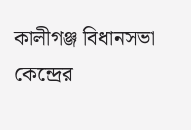কালীগঞ্জ বিধানসভা কেন্দ্রের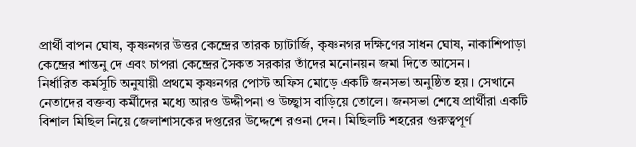প্রার্থী বাপন ঘোষ, কৃষ্ণনগর উত্তর কেন্দ্রের তারক চ্যাটার্জি, কৃষ্ণনগর দক্ষিণের সাধন ঘোষ, নাকাশিপাড়া কেন্দ্রের শান্তনু দে এবং চাপরা কেন্দ্রের সৈকত সরকার তাঁদের মনোনয়ন জমা দিতে আসেন।
নির্ধারিত কর্মসূচি অনুযায়ী প্রথমে কৃষ্ণনগর পোস্ট অফিস মোড়ে একটি জনসভা অনুষ্ঠিত হয়। সেখানে নেতাদের বক্তব্য কর্মীদের মধ্যে আরও উদ্দীপনা ও উচ্ছ্বাস বাড়িয়ে তোলে। জনসভা শেষে প্রার্থীরা একটি বিশাল মিছিল নিয়ে জেলাশাসকের দপ্তরের উদ্দেশে রওনা দেন। মিছিলটি শহরের গুরুত্বপূর্ণ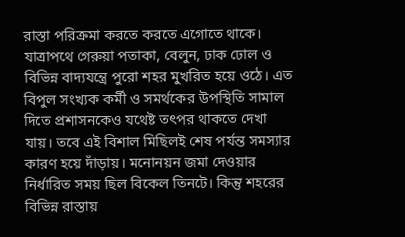রাস্তা পরিক্রমা করতে করতে এগোতে থাকে। যাত্রাপথে গেরুয়া পতাকা, বেলুন, ঢাক ঢোল ও বিভিন্ন বাদ্যযন্ত্রে পুরো শহর মুখরিত হয়ে ওঠে। এত বিপুল সংখ্যক কর্মী ও সমর্থকের উপস্থিতি সামাল দিতে প্রশাসনকেও যথেষ্ট তৎপর থাকতে দেখা যায়। তবে এই বিশাল মিছিলই শেষ পর্যন্ত সমস্যার কারণ হয়ে দাঁড়ায়। মনোনয়ন জমা দেওয়ার নির্ধারিত সময় ছিল বিকেল তিনটে। কিন্তু শহরের বিভিন্ন রাস্তায়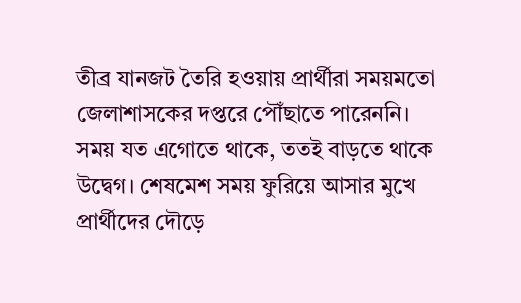তীব্র যানজট তৈরি হওয়ায় প্রার্থীরা সময়মতো জেলাশাসকের দপ্তরে পৌঁছাতে পারেননি। সময় যত এগোতে থাকে, ততই বাড়তে থাকে উদ্বেগ। শেষমেশ সময় ফুরিয়ে আসার মুখে প্রার্থীদের দৌড়ে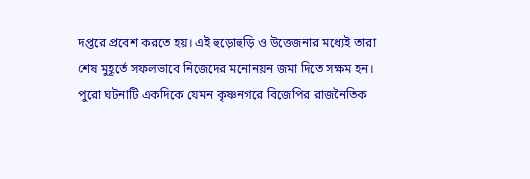দপ্তরে প্রবেশ করতে হয়। এই হুড়োহুড়ি ও উত্তেজনার মধ্যেই তারা শেষ মুহূর্তে সফলভাবে নিজেদের মনোনয়ন জমা দিতে সক্ষম হন।
পুরো ঘটনাটি একদিকে যেমন কৃষ্ণনগরে বিজেপির রাজনৈতিক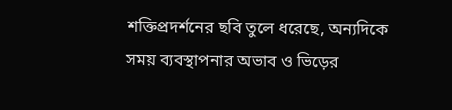শক্তিপ্রদর্শনের ছবি তুলে ধরেছে, অন্যদিকে সময় ব্যবস্থাপনার অভাব ও ভিড়ের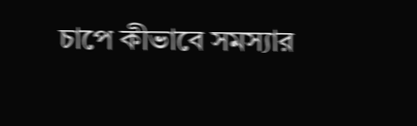চাপে কীভাবে সমস্যার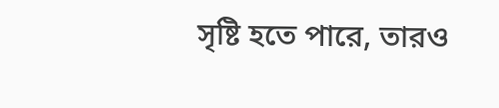সৃষ্টি হতে পারে, তারও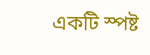একটি স্পষ্ট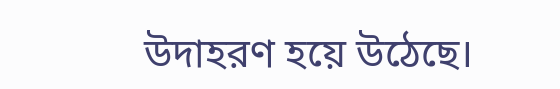উদাহরণ হয়ে উঠেছে।